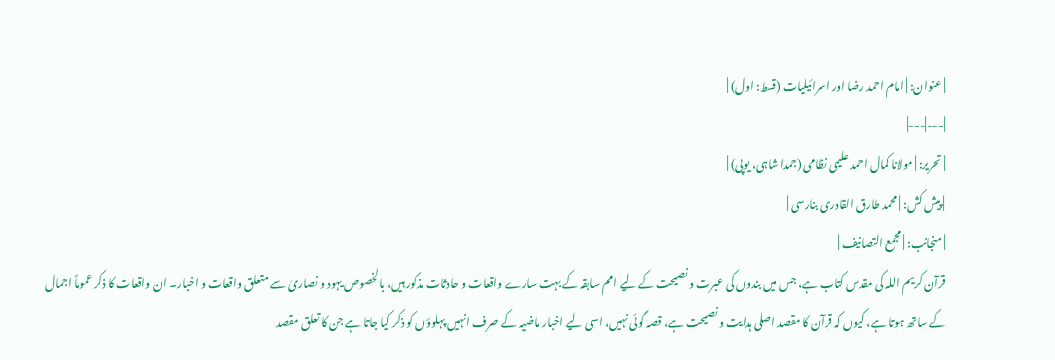| عنوان: | امام احمد رضا اور اسرائیلیات (قسط: اول) |
|---|---|
| تحریر: | مولانا کمال احمد علیمی نظامی (جمدا شاہی، یوپی) |
| پیش کش: | محمد طارق القادری بنارسی |
| منجانب: | مجمع التصانیف |
قرآن کریم اللہ کی مقدس کتاب ہے، جس میں بندوں کی عبرت و نصیحت کے لیے امم سابقہ کے بہت سارے واقعات و حادثات مذکور ہیں، بالخصوص یہود و نصاریٰ سے متعلق واقعات و اخبار۔ ان واقعات کا ذکر عموماً اجمال کے ساتھ ہوتا ہے، کیوں کہ قرآن کا مقصد اصلی ہدایت و نصیحت ہے، قصہ گوئی نہیں، اسی لیے اخبار ماضیہ کے صرف انہیں پہلوؤں کو ذکر کیا جاتا ہے جن کا تعلق مقصد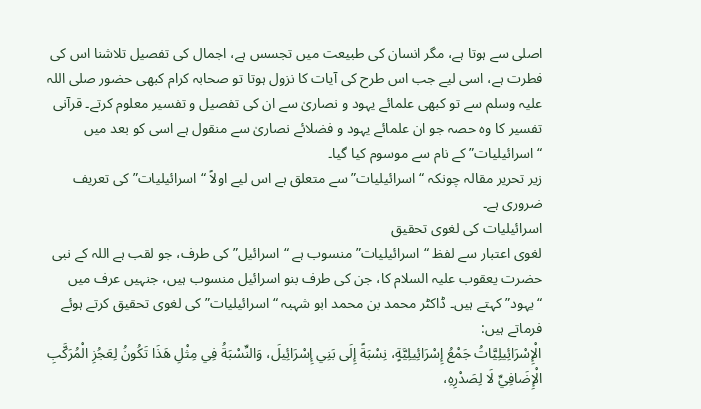اصلی سے ہوتا ہے، مگر انسان کی طبیعت میں تجسس ہے، اجمال کی تفصیل تلاشنا اس کی فطرت ہے، اسی لیے جب اس طرح کی آیات کا نزول ہوتا تو صحابہ کرام کبھی حضور صلی اللہ علیہ وسلم سے تو کبھی علمائے یہود و نصاریٰ سے ان کی تفصیل و تفسیر معلوم کرتے۔ قرآنی تفسیر کا وہ حصہ جو ان علمائے یہود و فضلائے نصاریٰ سے منقول ہے اسی کو بعد میں “اسرائیلیات” کے نام سے موسوم کیا گیا۔
زیر تحریر مقالہ چونکہ “اسرائیلیات” سے متعلق ہے اس لیے اولاً “اسرائیلیات” کی تعریف ضروری ہے۔
اسرائیلیات کی لغوی تحقیق
لغوی اعتبار سے لفظ “اسرائیلیات” منسوب ہے “اسرائیل” کی طرف، جو لقب ہے اللہ کے نبی حضرت یعقوب علیہ السلام کا، جن کی طرف بنو اسرائیل منسوب ہیں، جنہیں عرف میں “یہود” کہتے ہیں۔ ڈاکٹر محمد بن محمد ابو شہبہ “اسرائیلیات” کی لغوی تحقیق کرتے ہوئے فرماتے ہیں:
الْإِسْرَائِيلِيَّاتُ جَمْعُ إِسْرَائِيلِيَّةٍ، نِسْبَةً إِلَى بَنِي إِسْرَائِيلَ، وَالنِّسْبَةُ فِي مِثْلِ هَذَا تَكُونُ لِعَجُزِ الْمُرَكَّبِ الْإِضَافِيِّ لَا لِصَدْرِهِ،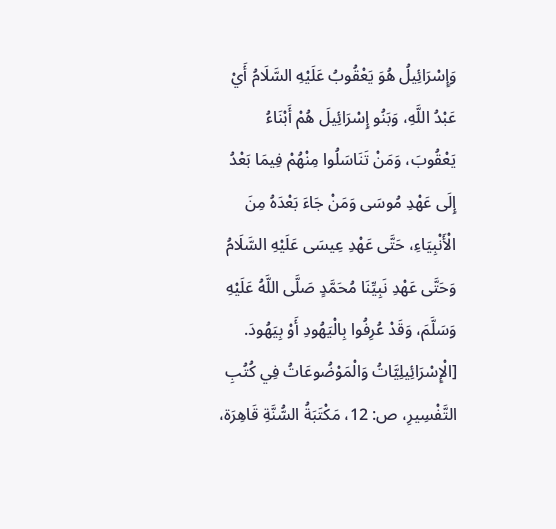وَإِسْرَائِيلُ هُوَ يَعْقُوبُ عَلَيْهِ السَّلَامُ أَيْ عَبْدُ اللَّهِ، وَبَنُو إِسْرَائِيلَ هُمْ أَبْنَاءُ يَعْقُوبَ، وَمَنْ تَنَاسَلُوا مِنْهُمْ فِيمَا بَعْدُ إِلَى عَهْدِ مُوسَى وَمَنْ جَاءَ بَعْدَهُ مِنَ الْأَنْبِيَاءِ، حَتَّى عَهْدِ عِيسَى عَلَيْهِ السَّلَامُ وَحَتَّى عَهْدِ نَبِيِّنَا مُحَمَّدٍ صَلَّى اللَّهُ عَلَيْهِ وَسَلَّمَ، وَقَدْ عُرِفُوا بِالْيَهُودِ أَوْ بِيَهُودَ. [الْإِسْرَائِيلِيَّاتُ وَالْمَوْضُوعَاتُ فِي كُتُبِ التَّفْسِيرِ، ص: 12، مَكْتَبَةُ السُّنَّةِ قَاهِرَة،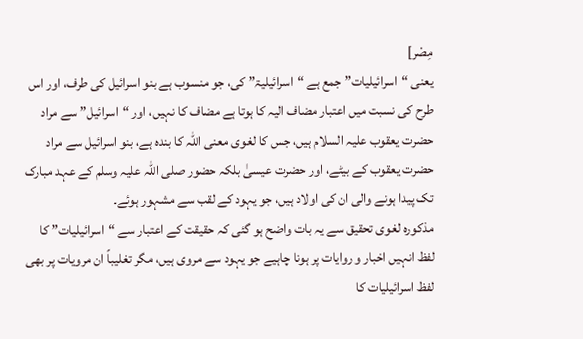مِصْر]
یعنی “اسرائیلیات” جمع ہے “اسرائیلیۃ” کی، جو منسوب ہے بنو اسرائیل کی طرف، اور اس طرح کی نسبت میں اعتبار مضاف الیہ کا ہوتا ہے مضاف کا نہیں، اور “اسرائیل” سے مراد حضرت یعقوب علیہ السلام ہیں، جس کا لغوی معنی اللہ کا بندہ ہے، بنو اسرائیل سے مراد حضرت یعقوب کے بیٹے، اور حضرت عیسیٰ بلکہ حضور صلی اللہ علیہ وسلم کے عہد مبارک تک پیدا ہونے والی ان کی اولاد ہیں، جو یہود کے لقب سے مشہور ہوئے۔
مذکورہ لغوی تحقیق سے یہ بات واضح ہو گئی کہ حقیقت کے اعتبار سے “اسرائیلیات” کا لفظ انہیں اخبار و روایات پر ہونا چاہیے جو یہود سے مروی ہیں، مگر تغلیباً ان مرویات پر بھی لفظ اسرائیلیات کا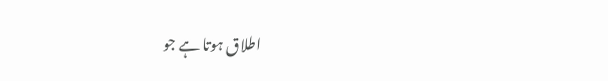اطلاق ہوتا ہے جو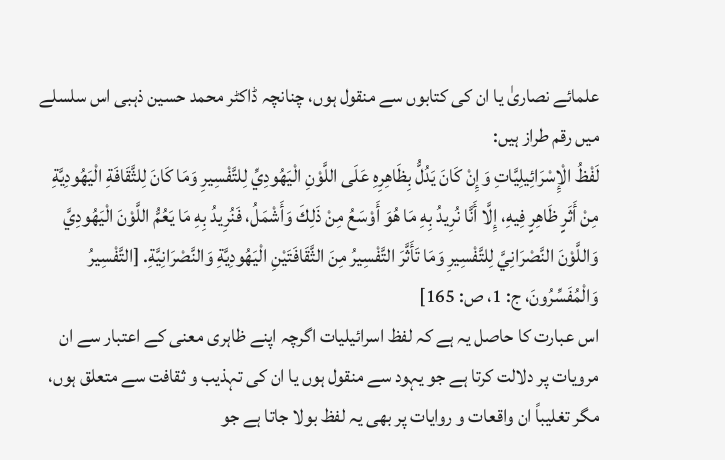علمائے نصاریٰ یا ان کی کتابوں سے منقول ہوں، چنانچہ ڈاکٹر محمد حسین ذہبی اس سلسلے میں رقم طراز ہیں:
لَفْظُ الْإِسْرَائِيلِيَّاتِ وَإِنْ كَانَ يَدُلُّ بِظَاهِرِهِ عَلَى اللَّوْنِ الْيَهُودِيِّ لِلتَّفْسِيرِ وَمَا كَانَ لِلثَّقَافَةِ الْيَهُودِيَّةِ مِنْ أَثَرٍ ظَاهِرٍ فِيهِ، إِلَّا أَنَّا نُرِيدُ بِهِ مَا هُوَ أَوْسَعُ مِنْ ذَلِكَ وَأَشْمَلُ، فَنُرِيدُ بِهِ مَا يَعُمُّ اللَّوْنَ الْيَهُودِيَّ وَاللَّوْنَ النَّصْرَانِيَّ لِلتَّفْسِيرِ وَمَا تَأَثَّرَ التَّفْسِيرُ مِنَ الثَّقَافَتَيْنِ الْيَهُودِيَّةِ وَالنَّصْرَانِيَّةِ. [التَّفْسِيرُ وَالْمُفَسِّرُونَ، ج: 1، ص: 165]
اس عبارت کا حاصل یہ ہے کہ لفظ اسرائیلیات اگرچہ اپنے ظاہری معنی کے اعتبار سے ان مرویات پر دلالت کرتا ہے جو یہود سے منقول ہوں یا ان کی تہذیب و ثقافت سے متعلق ہوں، مگر تغلیباً ان واقعات و روایات پر بھی یہ لفظ بولا جاتا ہے جو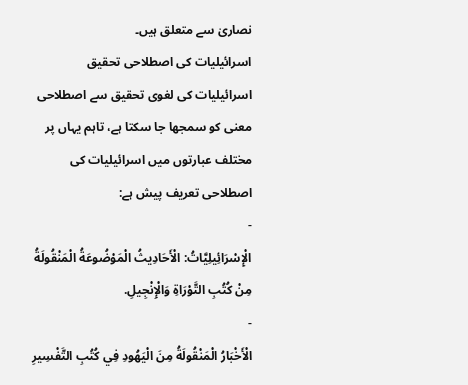نصاریٰ سے متعلق ہیں۔
اسرائیلیات کی اصطلاحی تحقیق
اسرائیلیات کی لغوی تحقیق سے اصطلاحی معنی کو سمجھا جا سکتا ہے، تاہم یہاں پر مختلف عبارتوں میں اسرائیلیات کی اصطلاحی تعریف پیش ہے:
-
الْإِسْرَائِيلِيَّاتُ: الْأَحَادِيثُ الْمَوْضُوعَةُ الْمَنْقُولَةُ مِنْ كُتُبِ التَّوْرَاةِ وَالْإِنْجِيلِ.
-
الْأَخْبَارُ الْمَنْقُولَةُ مِنَ الْيَهُودِ فِي كُتُبِ التَّفْسِيرِ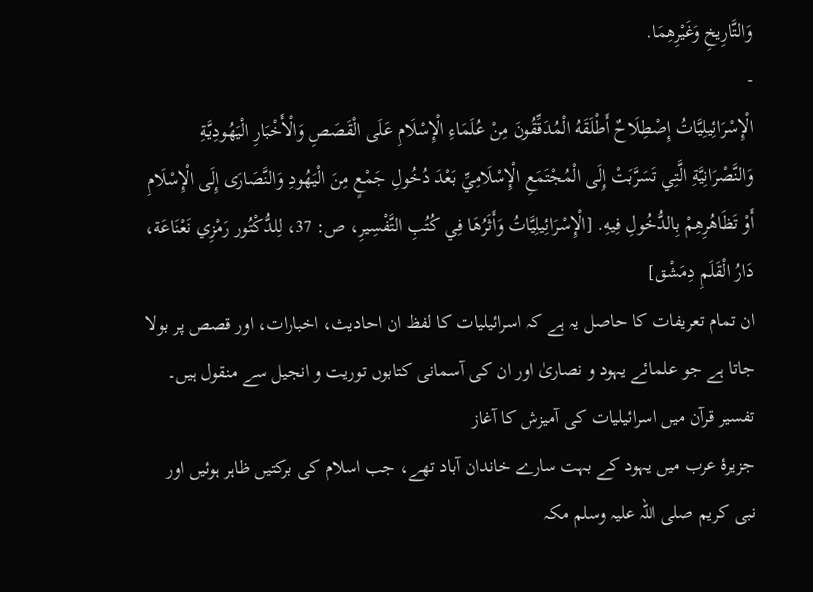وَالتَّارِيخِ وَغَيْرِهِمَا.
-
الْإِسْرَائِيلِيَّاتُ إِصْطِلَاحٌ أَطْلَقَهُ الْمُدَقِّقُونَ مِنْ عُلَمَاءِ الْإِسْلَامِ عَلَى الْقَصَصِ وَالْأَخْبَارِ الْيَهُودِيَّةِ وَالنَّصْرَانِيَّةِ الَّتِي تَسَرَّبَتْ إِلَى الْمُجْتَمَعِ الْإِسْلَامِيِّ بَعْدَ دُخُولِ جَمْعٍ مِنَ الْيَهُودِ وَالنَّصَارَى إِلَى الْإِسْلَامِ أَوْ تَظَاهُرِهِمْ بِالدُّخُولِ فِيهِ. [الْإِسْرَائِيلِيَّاتُ وَأَثَرُهَا فِي كُتُبِ التَّفْسِيرِ، ص: 37، لِلدُّكْتُور رَمْزِي نَعْنَاعَة، دَارُ الْقَلَمِ دِمَشْق]
ان تمام تعریفات کا حاصل یہ ہے کہ اسرائیلیات کا لفظ ان احادیث، اخبارات، اور قصص پر بولا جاتا ہے جو علمائے یہود و نصاریٰ اور ان کی آسمانی کتابوں توریت و انجیل سے منقول ہیں۔
تفسیر قرآن میں اسرائیلیات کی آمیزش کا آغاز
جزیرۂ عرب میں یہود کے بہت سارے خاندان آباد تھے، جب اسلام کی برکتیں ظاہر ہوئیں اور نبی کریم صلی اللہ علیہ وسلم مکہ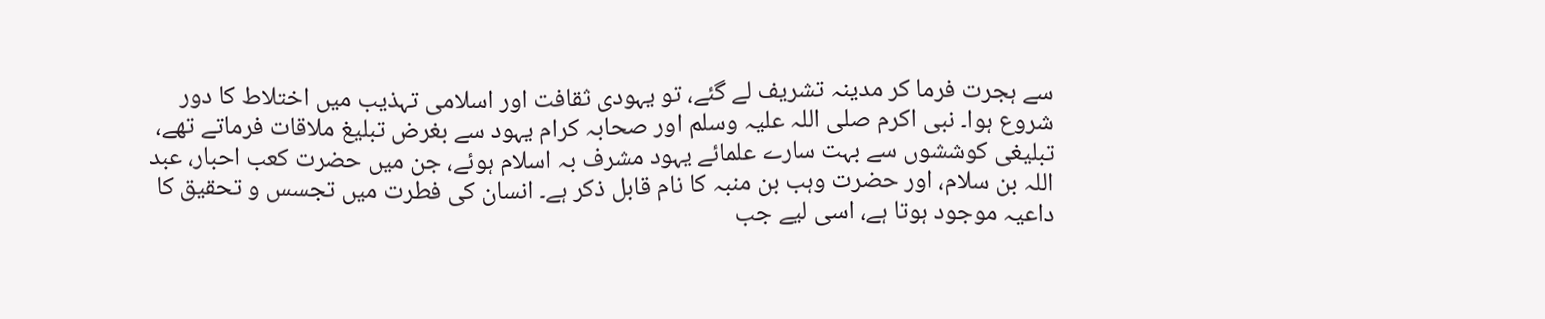سے ہجرت فرما کر مدینہ تشریف لے گئے، تو یہودی ثقافت اور اسلامی تہذیب میں اختلاط کا دور شروع ہوا۔ نبی اکرم صلی اللہ علیہ وسلم اور صحابہ کرام یہود سے بغرض تبلیغ ملاقات فرماتے تھے، تبلیغی کوششوں سے بہت سارے علمائے یہود مشرف بہ اسلام ہوئے، جن میں حضرت کعب احبار، عبد اللہ بن سلام، اور حضرت وہب بن منبہ کا نام قابل ذکر ہے۔ انسان کی فطرت میں تجسس و تحقیق کا داعیہ موجود ہوتا ہے، اسی لیے جب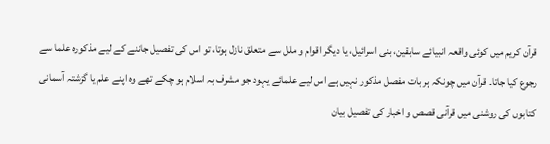قرآن کریم میں کوئی واقعہ انبیائے سابقین، بنی اسرائیل، یا دیگر اقوام و ملل سے متعلق نازل ہوتا، تو اس کی تفصیل جاننے کے لیے مذکورہ علما سے رجوع کیا جاتا۔ قرآن میں چونکہ ہر بات مفصل مذکور نہیں ہے اس لیے علمائے یہود جو مشرف بہ اسلام ہو چکے تھے وہ اپنے علم یا گزشتہ آسمانی کتابوں کی روشنی میں قرآنی قصص و اخبار کی تفصیل بیان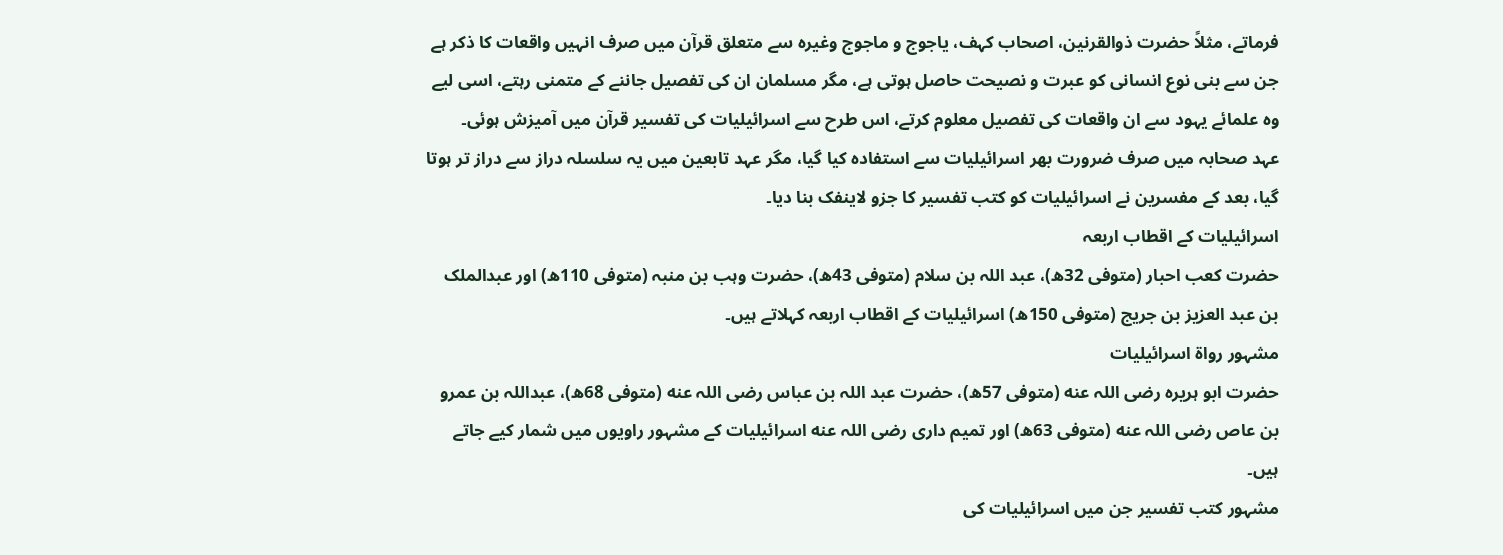فرماتے، مثلاً حضرت ذوالقرنین، اصحاب کہف، یاجوج و ماجوج وغیرہ سے متعلق قرآن میں صرف انہیں واقعات کا ذکر ہے جن سے بنی نوع انسانی کو عبرت و نصیحت حاصل ہوتی ہے، مگر مسلمان ان کی تفصیل جاننے کے متمنی رہتے، اسی لیے وہ علمائے یہود سے ان واقعات کی تفصیل معلوم کرتے، اس طرح سے اسرائیلیات کی تفسیر قرآن میں آمیزش ہوئی۔
عہد صحابہ میں صرف ضرورت بھر اسرائیلیات سے استفادہ کیا گیا، مگر عہد تابعین میں یہ سلسلہ دراز سے دراز تر ہوتا گیا، بعد کے مفسرین نے اسرائیلیات کو کتب تفسیر کا جزو لاینفک بنا دیا۔
اسرائیلیات کے اقطاب اربعہ
حضرت کعب احبار (متوفی 32ھ)، عبد اللہ بن سلام (متوفی 43ھ)، حضرت وہب بن منبہ (متوفی 110ھ) اور عبدالملک بن عبد العزیز بن جریج (متوفی 150ھ) اسرائیلیات کے اقطاب اربعہ کہلاتے ہیں۔
مشہور رواۃ اسرائیلیات
حضرت ابو ہریرہ رضی اللہ عنه (متوفی 57ھ)، حضرت عبد اللہ بن عباس رضی اللہ عنه (متوفی 68ھ)، عبداللہ بن عمرو بن عاص رضی اللہ عنه (متوفی 63ھ) اور تمیم داری رضی اللہ عنه اسرائیلیات کے مشہور راویوں میں شمار کیے جاتے ہیں۔
مشہور کتب تفسیر جن میں اسرائیلیات کی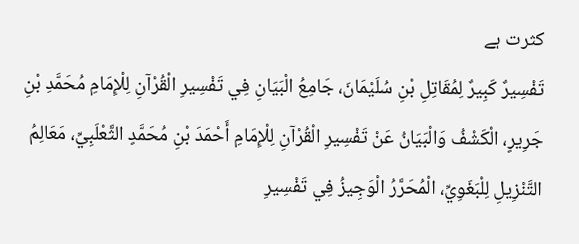کثرت ہے
تَفْسِيرٌ كَبِيرٌ لِمُقَاتِلِ بْنِ سُلَيْمَانَ، جَامِعُ الْبَيَانِ فِي تَفْسِيرِ الْقُرْآنِ لِلْإِمَامِ مُحَمَّدِ بْنِ جَرِيرٍ، الْكَشْفُ وَالْبَيَانُ عَنْ تَفْسِيرِ الْقُرْآنِ لِلْإِمَامِ أَحْمَدَ بْنِ مُحَمَّدٍ الثَّعْلَبِيِّ، مَعَالِمُ التَّنْزِيلِ لِلْبَغَوِيِّ، الْمُحَرَّرُ الْوَجِيزُ فِي تَفْسِيرِ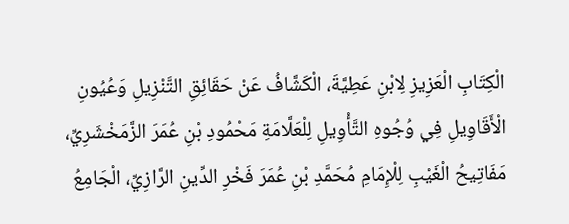الْكِتَابِ الْعَزِيزِ لِابْنِ عَطِيَّةَ، الْكَشَّافُ عَنْ حَقَائِقِ التَّنْزِيلِ وَعُيُونِ الْأَقَاوِيلِ فِي وُجُوهِ التَّأْوِيلِ لِلْعَلَّامَةِ مَحْمُودِ بْنِ عُمَرَ الزَّمَخْشَرِيِّ، مَفَاتِيحُ الْغَيْبِ لِلْإِمَامِ مُحَمَّدِ بْنِ عُمَرَ فَخْرِ الدِّينِ الرَّازِيِّ، الْجَامِعُ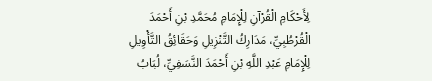لِأَحْكَامِ الْقُرْآنِ لِلْإِمَامِ مُحَمَّدِ بْنِ أَحْمَدَ الْقُرْطُبِيِّ، مَدَارِكُ التَّنْزِيلِ وَحَقَائِقُ التَّأْوِيلِ لِلْإِمَامِ عَبْدِ اللَّهِ بْنِ أَحْمَدَ النَّسَفِيِّ، لُبَابُ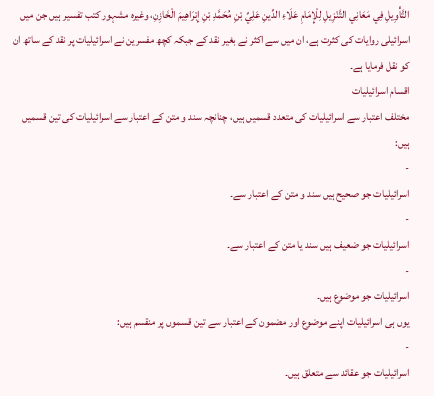التَّأْوِيلِ فِي مَعَانِي التَّنْزِيلِ لِلْإِمَامِ عَلَاءِ الدِّينِ عَلِيِّ بْنِ مُحَمَّدِ بْنِ إِبْرَاهِيمَ الْخَازِنِ، وغیرہ مشہور کتب تفسیر ہیں جن میں اسرائیلی روایات کی کثرت ہے، ان میں سے اکثر نے بغیر نقد کے جبکہ کچھ مفسرین نے اسرائیلیات پر نقد کے ساتھ ان کو نقل فرمایا ہے۔
اقسام اسرائیلیات
مختلف اعتبار سے اسرائیلیات کی متعدد قسمیں ہیں، چنانچہ سند و متن کے اعتبار سے اسرائیلیات کی تین قسمیں ہیں:
-
اسرائیلیات جو صحیح ہیں سند و متن کے اعتبار سے۔
-
اسرائیلیات جو ضعیف ہیں سند یا متن کے اعتبار سے۔
-
اسرائیلیات جو موضوع ہیں۔
یوں ہی اسرائیلیات اپنے موضوع اور مضمون کے اعتبار سے تین قسموں پر منقسم ہیں:
-
اسرائیلیات جو عقائد سے متعلق ہیں۔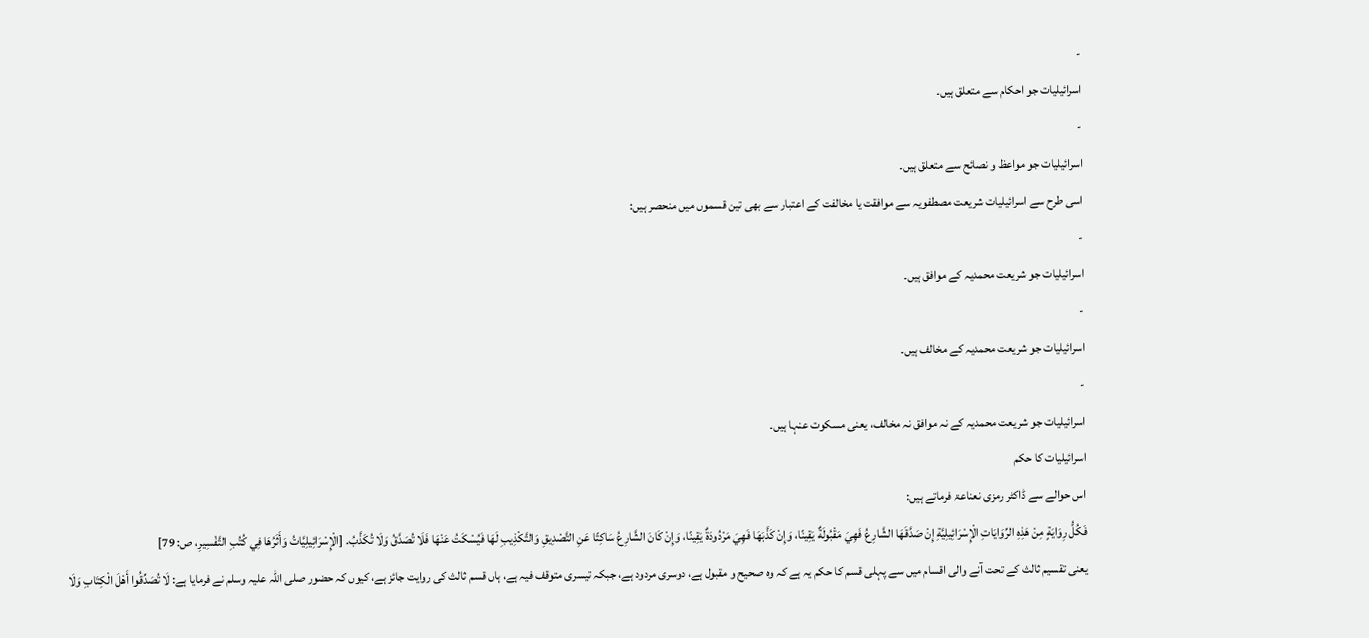-
اسرائیلیات جو احکام سے متعلق ہیں۔
-
اسرائیلیات جو مواعظ و نصائح سے متعلق ہیں۔
اسی طرح سے اسرائیلیات شریعت مصطفویہ سے موافقت یا مخالفت کے اعتبار سے بھی تین قسموں میں منحصر ہیں:
-
اسرائیلیات جو شریعت محمدیہ کے موافق ہیں۔
-
اسرائیلیات جو شریعت محمدیہ کے مخالف ہیں۔
-
اسرائیلیات جو شریعت محمدیہ کے نہ موافق نہ مخالف، یعنی مسکوت عنہا ہیں۔
اسرائیلیات کا حکم
اس حوالے سے ڈاکٹر رمزی نعناعۃ فرماتے ہیں:
فَكُلُّ رِوَايَةٍ مِنْ هَذِهِ الرِّوَايَاتِ الْإِسْرَائِيلِيَّةِ إِنْ صَدَّقَهَا الشَّارِعُ فَهِيَ مَقْبُولَةٌ يَقِينًا، وَإِنْ كَذَّبَهَا فَهِيَ مَرْدُودَةٌ يَقِينًا، وَإِنْ كَانَ الشَّارِعُ سَاكِتًا عَنِ التَّصْدِيقِ وَالتَّكْذِيبِ لَهَا فَيُسْكَتُ عَنْهَا فَلَا تُصَدَّقُ وَلَا تُكَذَّبُ. [الْإِسْرَائِيلِيَّاتُ وَأَثَرُهَا فِي كُتُبِ التَّفْسِيرِ، ص: 79]
یعنی تقسیم ثالث کے تحت آنے والی اقسام میں سے پہلی قسم کا حکم یہ ہے کہ وہ صحیح و مقبول ہے، دوسری مردود ہے، جبکہ تیسری متوقف فیہ ہے، ہاں قسم ثالث کی روایت جائز ہے، کیوں کہ حضور صلی اللہ علیہ وسلم نے فرمایا ہے: لَا تُصَدِّقُوا أَهْلَ الْكِتَابِ وَلَا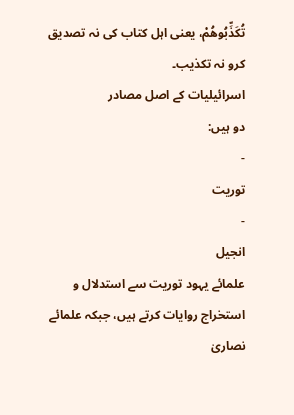تُكَذِّبُوهُمْ، یعنی اہل کتاب کی نہ تصدیق کرو نہ تکذیب۔
اسرائیلیات کے اصل مصادر
دو ہیں:
-
توریت
-
انجیل
علمائے یہود توریت سے استدلال و استخراج روایات کرتے ہیں، جبکہ علمائے نصاریٰ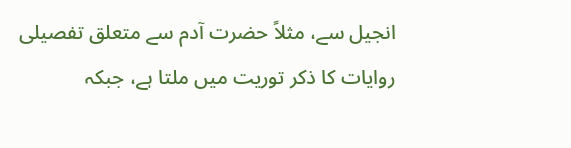انجیل سے، مثلاً حضرت آدم سے متعلق تفصیلی روایات کا ذکر توریت میں ملتا ہے، جبکہ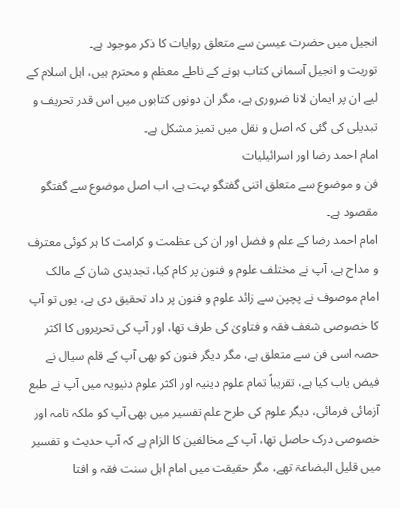انجیل میں حضرت عیسیٰ سے متعلق روایات کا ذکر موجود ہے۔
توریت و انجیل آسمانی کتاب ہونے کے ناطے معظم و محترم ہیں، اہل اسلام کے لیے ان پر ایمان لانا ضروری ہے، مگر ان دونوں کتابوں میں اس قدر تحریف و تبدیلی کی گئی کہ اصل و نقل میں تمیز مشکل ہے۔
امام احمد رضا اور اسرائیلیات
فن و موضوع سے متعلق اتنی گفتگو بہت ہے، اب اصل موضوع سے گفتگو مقصود ہے۔
امام احمد رضا کے علم و فضل اور ان کی عظمت و کرامت کا ہر کوئی معترف و مداح ہے، آپ نے مختلف علوم و فنون پر کام کیا، تجدیدی شان کے مالک امام موصوف نے پچپن سے زائد علوم و فنون پر داد تحقیق دی ہے، یوں تو آپ کا خصوصی شغف فقہ و فتاویٰ کی طرف تھا، اور آپ کی تحریروں کا اکثر حصہ اسی فن سے متعلق ہے، مگر دیگر فنون کو بھی آپ کے قلم سیال نے فیض یاب کیا ہے، تقریباً تمام علوم دینیہ اور اکثر علوم دنیویہ میں آپ نے طبع آزمائی فرمائی، دیگر علوم کی طرح علم تفسیر میں بھی آپ کو ملکہ تامہ اور خصوصی درک حاصل تھا، آپ کے مخالفین کا الزام ہے کہ آپ حدیث و تفسیر میں قلیل البضاعۃ تھے، مگر حقیقت میں امام اہل سنت فقہ و افتا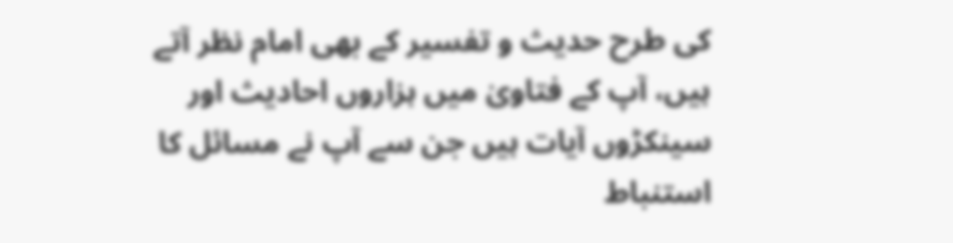کی طرح حدیث و تفسیر کے بھی امام نظر آتے ہیں، آپ کے فتاویٰ میں ہزاروں احادیث اور سینکڑوں آیات ہیں جن سے آپ نے مسائل کا استنباط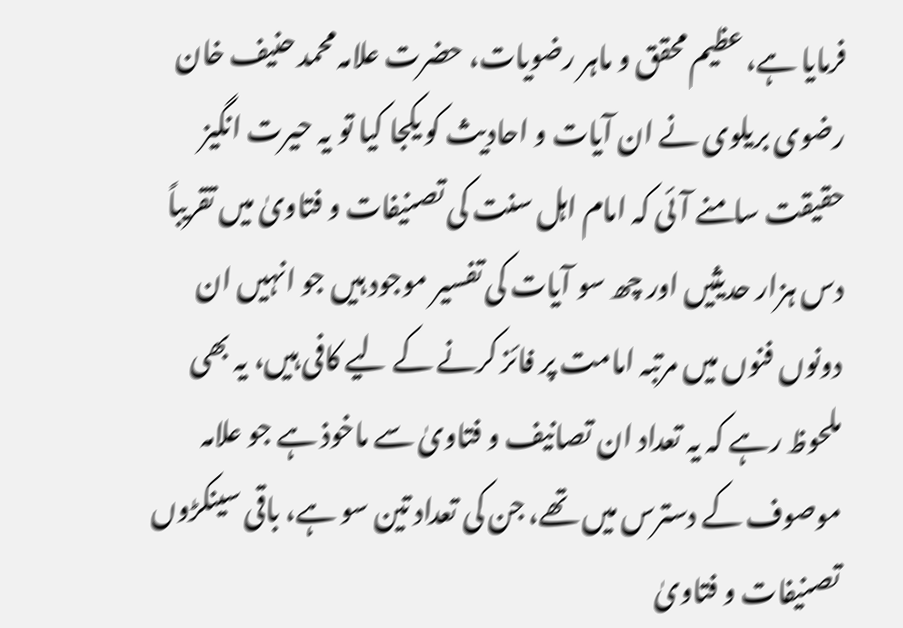فرمایا ہے، عظیم محقق و ماہر رضویات، حضرت علامہ محمد حنیف خان رضوی بریلوی نے ان آیات و احادیث کو یکجا کیا تو یہ حیرت انگیز حقیقت سامنے آئی کہ امام اہل سنت کی تصنیفات و فتاویٰ میں تقریباً دس ہزار حدیثیں اور چھ سو آیات کی تفسیر موجود ہیں جو انہیں ان دونوں فنوں میں مرتبہ امامت پر فائز کرنے کے لیے کافی ہیں، یہ بھی ملحوظ رہے کہ یہ تعداد ان تصانیف و فتاویٰ سے ماخوذ ہے جو علامہ موصوف کے دسترس میں تھے، جن کی تعداد تین سو ہے، باقی سینکڑوں تصنیفات و فتاویٰ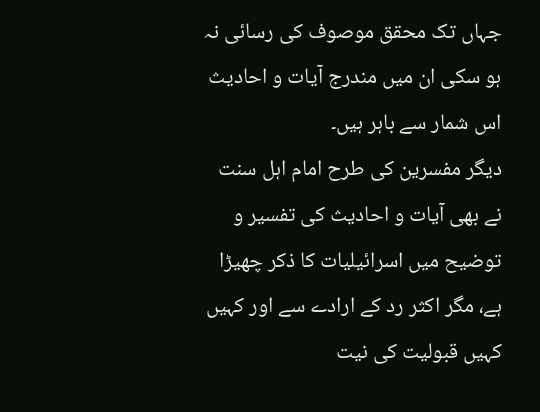جہاں تک محقق موصوف کی رسائی نہ ہو سکی ان میں مندرج آیات و احادیث اس شمار سے باہر ہیں۔
دیگر مفسرین کی طرح امام اہل سنت نے بھی آیات و احادیث کی تفسیر و توضیح میں اسرائیلیات کا ذکر چھیڑا ہے، مگر اکثر رد کے ارادے سے اور کہیں کہیں قبولیت کی نیت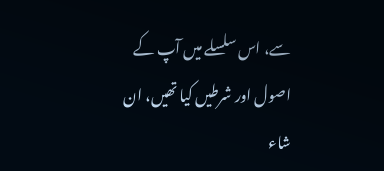سے، اس سلسلے میں آپ کے اصول اور شرطیں کیا تھیں، ان شاء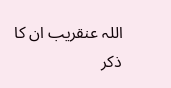اللہ عنقریب ان کا ذکر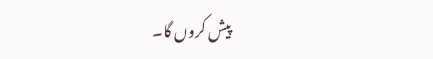پیش کروں گا۔